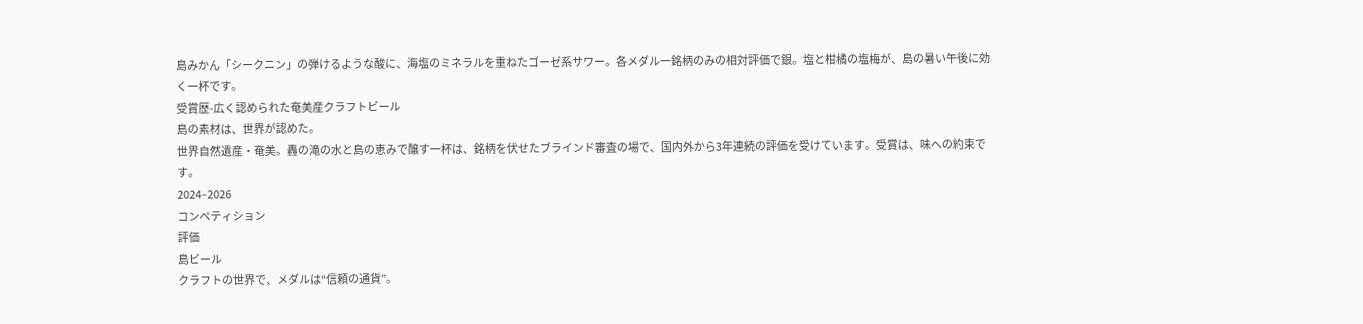島みかん「シークニン」の弾けるような酸に、海塩のミネラルを重ねたゴーゼ系サワー。各メダル一銘柄のみの相対評価で銀。塩と柑橘の塩梅が、島の暑い午後に効く一杯です。
受賞歴-広く認められた奄美産クラフトビール
島の素材は、世界が認めた。
世界自然遺産・奄美。轟の滝の水と島の恵みで醸す一杯は、銘柄を伏せたブラインド審査の場で、国内外から3年連続の評価を受けています。受賞は、味への約束です。
2024–2026
コンペティション
評価
島ビール
クラフトの世界で、メダルは“信頼の通貨”。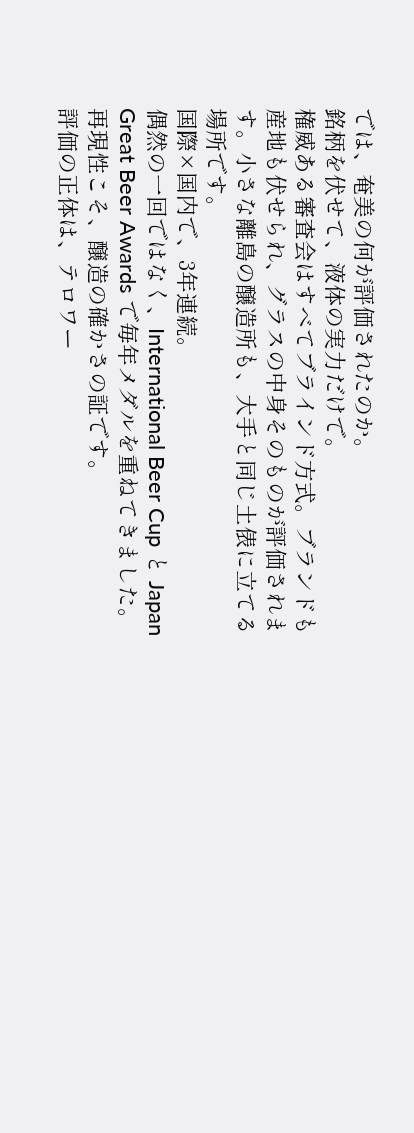では、奄美の何が評価されたのか。
銘柄を伏せて、液体の実力だけで。
権威ある審査会はすべてブラインド方式。ブランドも産地も伏せられ、グラスの中身そのものが評価されます。小さな離島の醸造所も、大手と同じ土俵に立てる場所です。
国際×国内で、3年連続。
偶然の一回ではなく、International Beer Cup と Japan Great Beer Awards で毎年メダルを重ねてきました。再現性こそ、醸造の確かさの証です。
評価の正体は、テロワー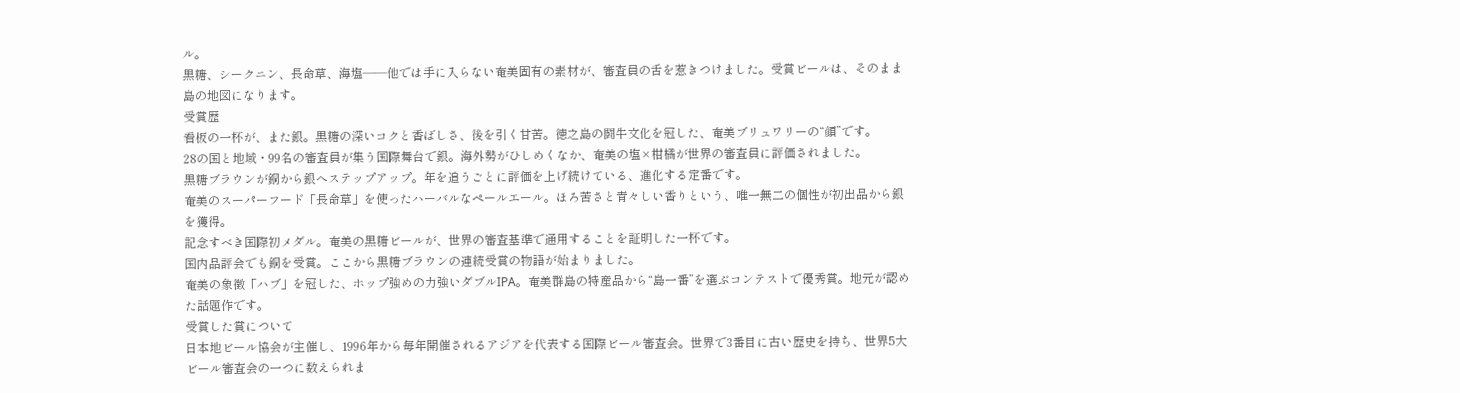ル。
黒糖、シークニン、長命草、海塩——他では手に入らない奄美固有の素材が、審査員の舌を惹きつけました。受賞ビールは、そのまま島の地図になります。
受賞歴
看板の一杯が、また銀。黒糖の深いコクと香ばしさ、後を引く甘苦。徳之島の闘牛文化を冠した、奄美ブリュワリーの“顔”です。
28の国と地域・99名の審査員が集う国際舞台で銀。海外勢がひしめくなか、奄美の塩×柑橘が世界の審査員に評価されました。
黒糖ブラウンが銅から銀へステップアップ。年を追うごとに評価を上げ続けている、進化する定番です。
奄美のスーパーフード「長命草」を使ったハーバルなペールエール。ほろ苦さと青々しい香りという、唯一無二の個性が初出品から銀を獲得。
記念すべき国際初メダル。奄美の黒糖ビールが、世界の審査基準で通用することを証明した一杯です。
国内品評会でも銅を受賞。ここから黒糖ブラウンの連続受賞の物語が始まりました。
奄美の象徴「ハブ」を冠した、ホップ強めの力強いダブルIPA。奄美群島の特産品から“島一番”を選ぶコンテストで優秀賞。地元が認めた話題作です。
受賞した賞について
日本地ビール協会が主催し、1996年から毎年開催されるアジアを代表する国際ビール審査会。世界で3番目に古い歴史を持ち、世界5大ビール審査会の一つに数えられま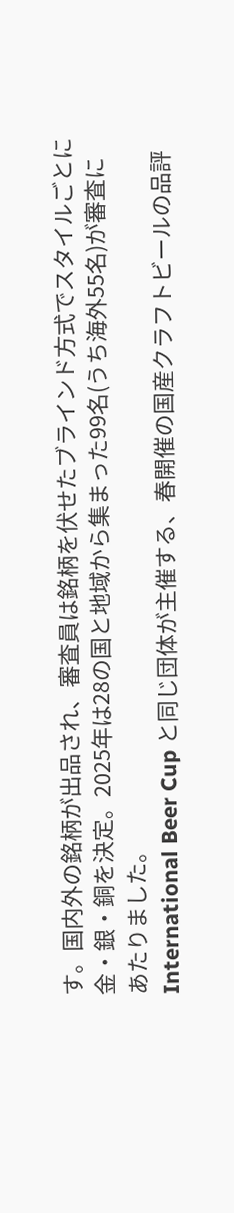す。国内外の銘柄が出品され、審査員は銘柄を伏せたブラインド方式でスタイルごとに金・銀・銅を決定。2025年は28の国と地域から集まった99名(うち海外55名)が審査にあたりました。
International Beer Cup と同じ団体が主催する、春開催の国産クラフトビールの品評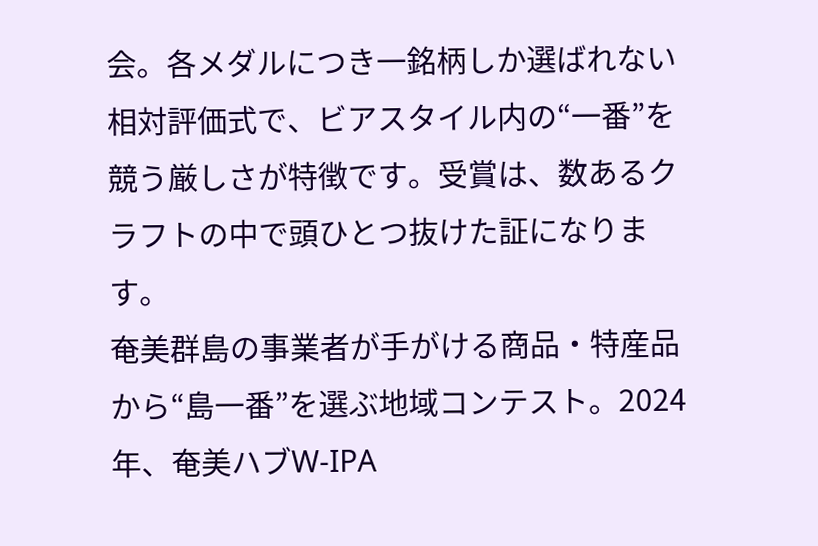会。各メダルにつき一銘柄しか選ばれない相対評価式で、ビアスタイル内の“一番”を競う厳しさが特徴です。受賞は、数あるクラフトの中で頭ひとつ抜けた証になります。
奄美群島の事業者が手がける商品・特産品から“島一番”を選ぶ地域コンテスト。2024年、奄美ハブW-IPA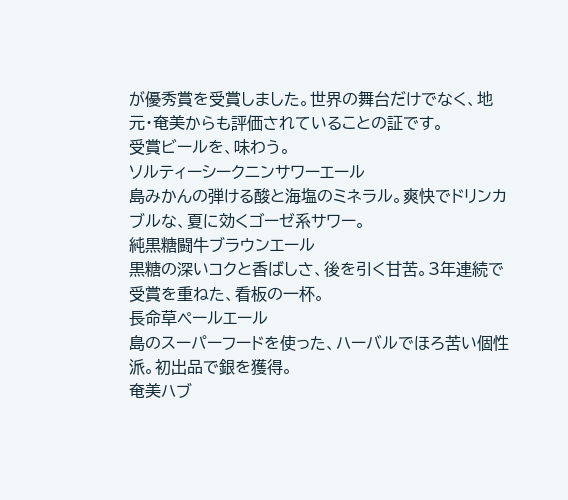が優秀賞を受賞しました。世界の舞台だけでなく、地元・奄美からも評価されていることの証です。
受賞ビールを、味わう。
ソルティーシークニンサワーエール
島みかんの弾ける酸と海塩のミネラル。爽快でドリンカブルな、夏に効くゴーゼ系サワー。
純黒糖闘牛ブラウンエール
黒糖の深いコクと香ばしさ、後を引く甘苦。3年連続で受賞を重ねた、看板の一杯。
長命草ペールエール
島のスーパーフードを使った、ハーバルでほろ苦い個性派。初出品で銀を獲得。
奄美ハブ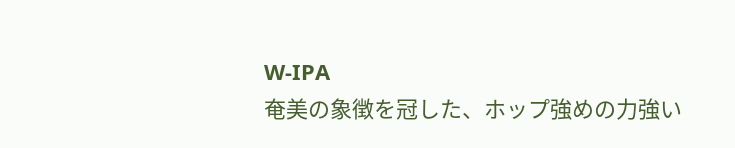W-IPA
奄美の象徴を冠した、ホップ強めの力強い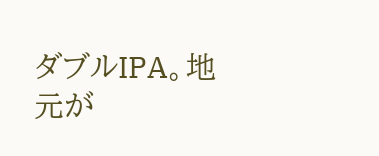ダブルIPA。地元が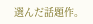選んだ話題作。